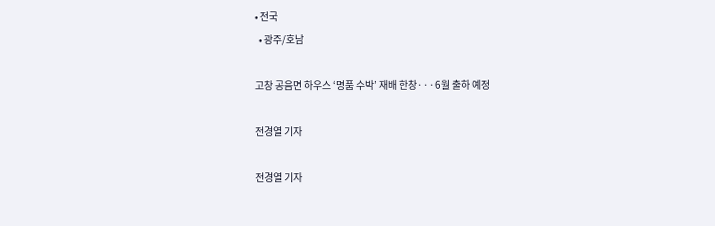• 전국
  • 광주/호남

고창 공음면 하우스 ‘명품 수박’ 재배 한창···6월 출하 예정

전경열 기자

전경열 기자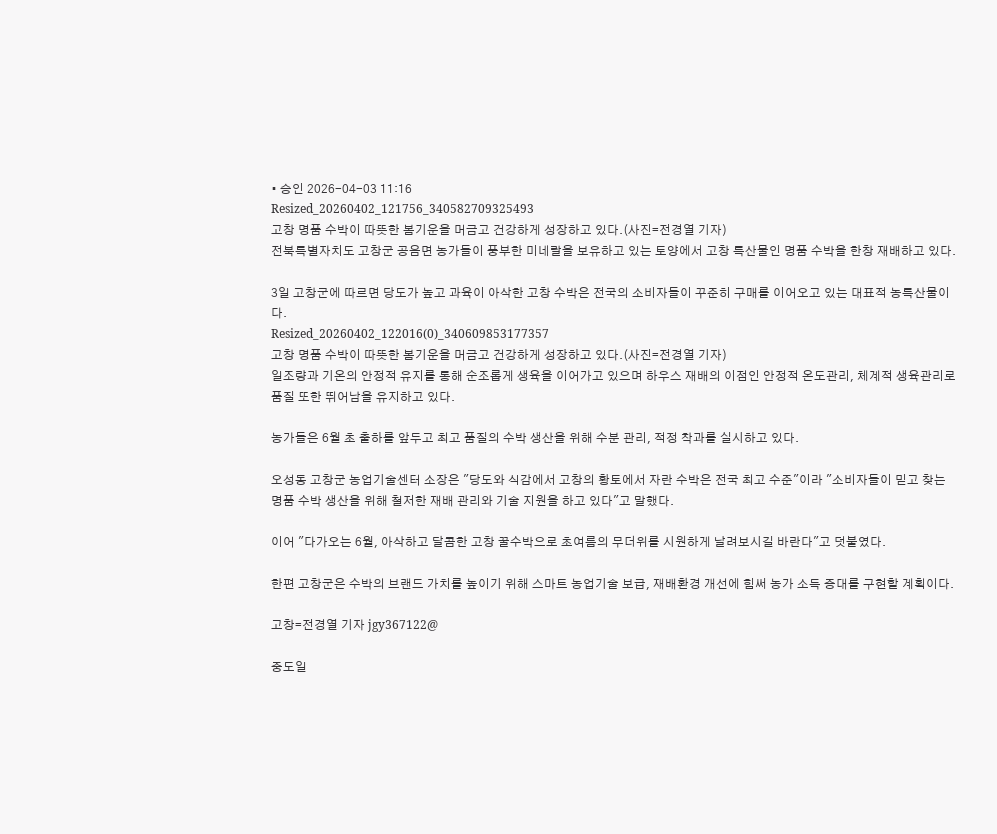• 승인 2026-04-03 11:16
Resized_20260402_121756_340582709325493
고창 명품 수박이 따뜻한 봄기운을 머금고 건강하게 성장하고 있다.(사진=전경열 기자)
전북특별자치도 고창군 공음면 농가들이 풍부한 미네랄을 보유하고 있는 토양에서 고창 특산물인 명품 수박을 한창 재배하고 있다.

3일 고창군에 따르면 당도가 높고 과육이 아삭한 고창 수박은 전국의 소비자들이 꾸준히 구매를 이어오고 있는 대표적 농특산물이다.
Resized_20260402_122016(0)_340609853177357
고창 명품 수박이 따뜻한 봄기운을 머금고 건강하게 성장하고 있다.(사진=전경열 기자)
일조량과 기온의 안정적 유지를 통해 순조롭게 생육을 이어가고 있으며 하우스 재배의 이점인 안정적 온도관리, 체계적 생육관리로 품질 또한 뛰어남을 유지하고 있다.

농가들은 6월 초 출하를 앞두고 최고 품질의 수박 생산을 위해 수분 관리, 적정 착과를 실시하고 있다.

오성동 고창군 농업기술센터 소장은 "당도와 식감에서 고창의 황토에서 자란 수박은 전국 최고 수준"이라 "소비자들이 믿고 찾는 명품 수박 생산을 위해 철저한 재배 관리와 기술 지원을 하고 있다"고 말했다.

이어 "다가오는 6월, 아삭하고 달콤한 고창 꿀수박으로 초여름의 무더위를 시원하게 날려보시길 바란다"고 덧붙였다.

한편 고창군은 수박의 브랜드 가치를 높이기 위해 스마트 농업기술 보급, 재배환경 개선에 힘써 농가 소득 증대를 구현할 계획이다.

고창=전경열 기자 jgy367122@

중도일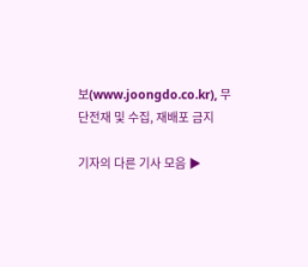보(www.joongdo.co.kr), 무단전재 및 수집, 재배포 금지

기자의 다른 기사 모음 ▶